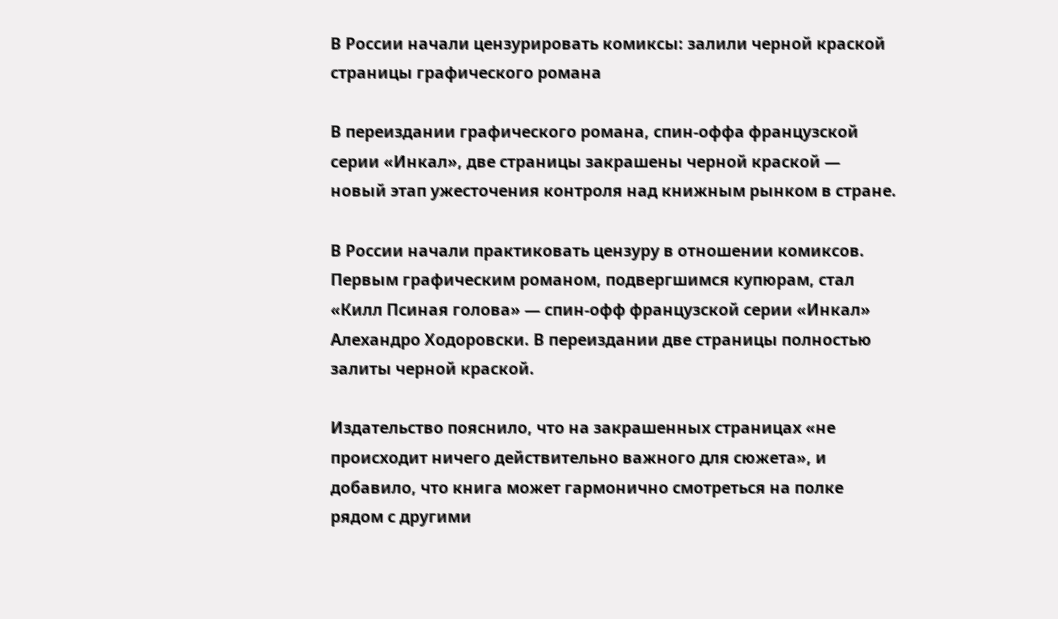В России начали цензурировать комиксы: залили черной краской страницы графического романа

В переиздании графического романа, спин‑оффа французской серии «Инкал», две страницы закрашены черной краской — новый этап ужесточения контроля над книжным рынком в стране.

В России начали практиковать цензуру в отношении комиксов. Первым графическим романом, подвергшимся купюрам, стал «Килл Псиная голова» — спин‑офф французской серии «Инкал» Алехандро Ходоровски. В переиздании две страницы полностью залиты черной краской.

Издательство пояснило, что на закрашенных страницах «не происходит ничего действительно важного для сюжета», и добавило, что книга может гармонично смотреться на полке рядом с другими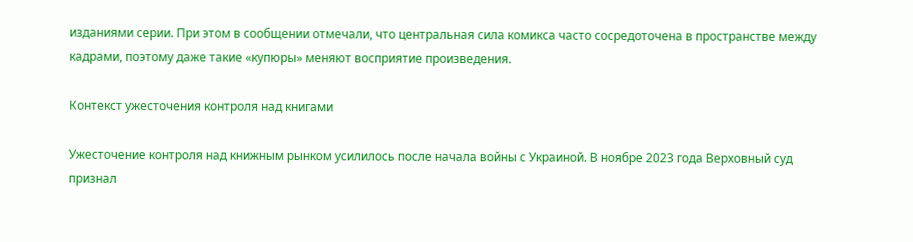изданиями серии. При этом в сообщении отмечали, что центральная сила комикса часто сосредоточена в пространстве между кадрами, поэтому даже такие «купюры» меняют восприятие произведения.

Контекст ужесточения контроля над книгами

Ужесточение контроля над книжным рынком усилилось после начала войны с Украиной. В ноябре 2023 года Верховный суд признал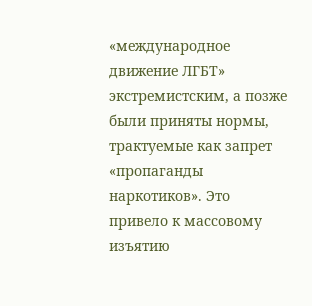«международное движение ЛГБТ» экстремистским, а позже были приняты нормы, трактуемые как запрет «пропаганды наркотиков». Это привело к массовому изъятию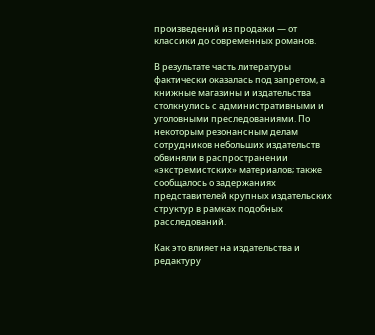произведений из продажи — от классики до современных романов.

В результате часть литературы фактически оказалась под запретом, а книжные магазины и издательства столкнулись с административными и уголовными преследованиями. По некоторым резонансным делам сотрудников небольших издательств обвиняли в распространении «экстремистских» материалов; также сообщалось о задержаниях представителей крупных издательских структур в рамках подобных расследований.

Как это влияет на издательства и редактуру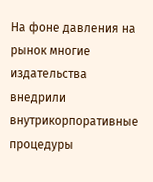На фоне давления на рынок многие издательства внедрили внутрикорпоративные процедуры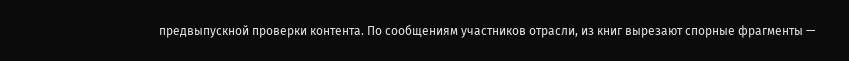предвыпускной проверки контента. По сообщениям участников отрасли, из книг вырезают спорные фрагменты —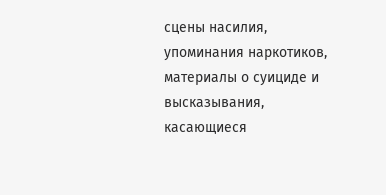сцены насилия, упоминания наркотиков, материалы о суициде и высказывания, касающиеся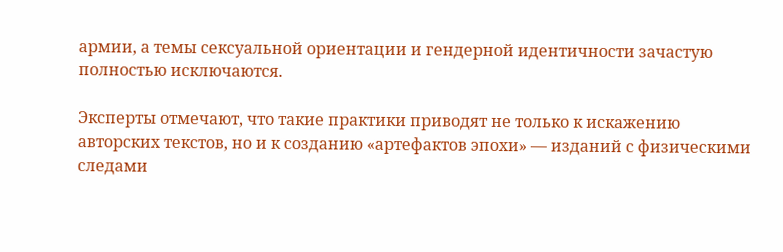армии, а темы сексуальной ориентации и гендерной идентичности зачастую полностью исключаются.

Эксперты отмечают, что такие практики приводят не только к искажению авторских текстов, но и к созданию «артефактов эпохи» — изданий с физическими следами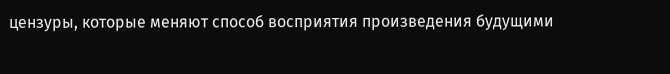цензуры, которые меняют способ восприятия произведения будущими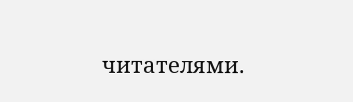читателями.